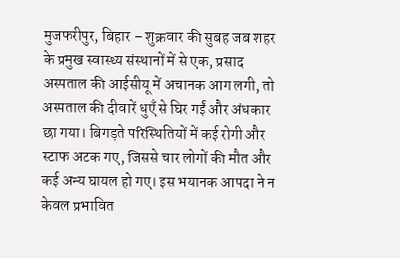मुजफरीपुर, बिहार – शुक्रवार की सुबह जब शहर के प्रमुख स्वास्थ्य संस्थानों में से एक, प्रसाद अस्पताल की आईसीयू में अचानक आग लगी, तो अस्पताल की दीवारें धुएँ से घिर गईं और अंधकार छा गया। बिगड़ते परिस्थितियों में कई रोगी और स्टाफ अटक गए, जिससे चार लोगों की मौत और कई अन्य घायल हो गए। इस भयानक आपदा ने न केवल प्रभावित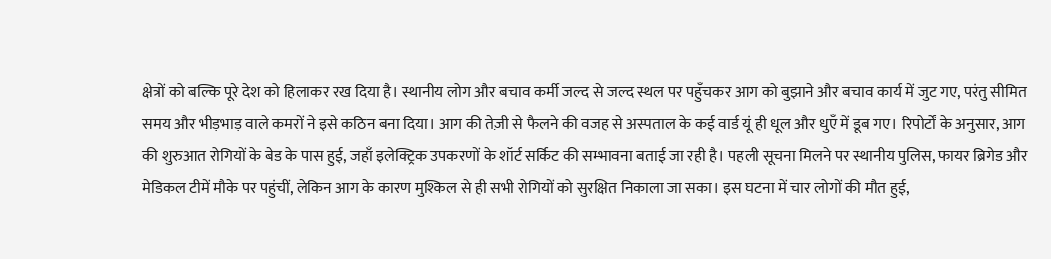क्षेत्रों को बल्कि पूरे देश को हिलाकर रख दिया है। स्थानीय लोग और बचाव कर्मी जल्द से जल्द स्थल पर पहुँचकर आग को बुझाने और बचाव कार्य में जुट गए, परंतु सीमित समय और भीड़भाड़ वाले कमरों ने इसे कठिन बना दिया। आग की तेज़ी से फैलने की वजह से अस्पताल के कई वार्ड यूं ही धूल और धुएँ में डूब गए। रिपोर्टों के अनुसार, आग की शुरुआत रोगियों के बेड के पास हुई, जहाँ इलेक्ट्रिक उपकरणों के शॉर्ट सर्किट की सम्भावना बताई जा रही है। पहली सूचना मिलने पर स्थानीय पुलिस, फायर ब्रिगेड और मेडिकल टीमें मौके पर पहुंचीं, लेकिन आग के कारण मुश्किल से ही सभी रोगियों को सुरक्षित निकाला जा सका। इस घटना में चार लोगों की मौत हुई,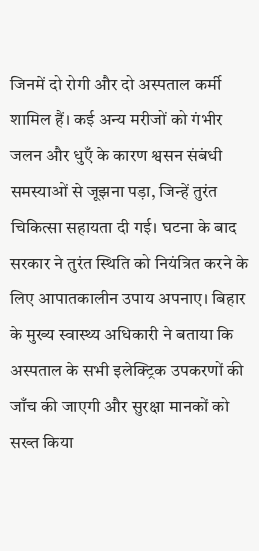जिनमें दो रोगी और दो अस्पताल कर्मी शामिल हैं। कई अन्य मरीजों को गंभीर जलन और धुएँ के कारण श्वसन संबंधी समस्याओं से जूझना पड़ा, जिन्हें तुरंत चिकित्सा सहायता दी गई। घटना के बाद सरकार ने तुरंत स्थिति को नियंत्रित करने के लिए आपातकालीन उपाय अपनाए। बिहार के मुख्य स्वास्थ्य अधिकारी ने बताया कि अस्पताल के सभी इलेक्ट्रिक उपकरणों की जाँच की जाएगी और सुरक्षा मानकों को सख्त किया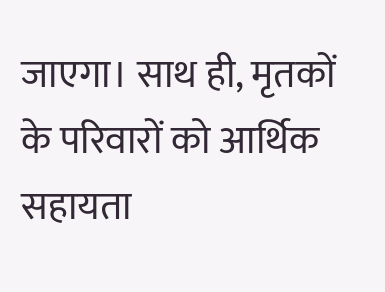जाएगा। साथ ही, मृतकों के परिवारों को आर्थिक सहायता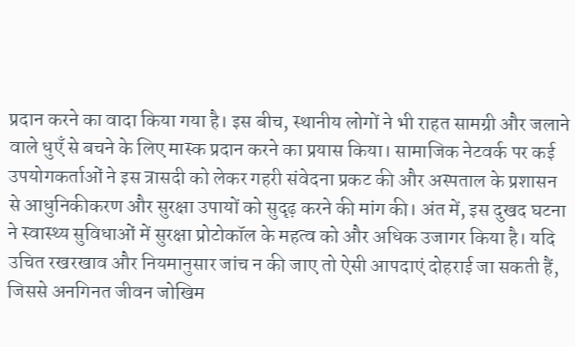प्रदान करने का वादा किया गया है। इस बीच, स्थानीय लोगों ने भी राहत सामग्री और जलाने वाले धुएँ से बचने के लिए मास्क प्रदान करने का प्रयास किया। सामाजिक नेटवर्क पर कई उपयोगकर्ताओं ने इस त्रासदी को लेकर गहरी संवेदना प्रकट की और अस्पताल के प्रशासन से आधुनिकीकरण और सुरक्षा उपायों को सुदृढ़ करने की मांग की। अंत में, इस दुखद घटना ने स्वास्थ्य सुविधाओं में सुरक्षा प्रोटोकॉल के महत्व को और अधिक उजागर किया है। यदि उचित रखरखाव और नियमानुसार जांच न की जाए तो ऐसी आपदाएं दोहराई जा सकती हैं, जिससे अनगिनत जीवन जोखिम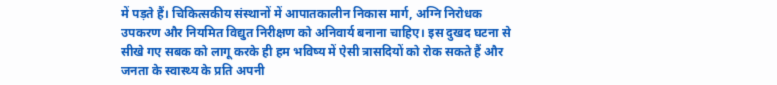में पड़ते हैं। चिकित्सकीय संस्थानों में आपातकालीन निकास मार्ग, अग्नि निरोधक उपकरण और नियमित विद्युत निरीक्षण को अनिवार्य बनाना चाहिए। इस दुखद घटना से सीखे गए सबक को लागू करके ही हम भविष्य में ऐसी त्रासदियों को रोक सकते हैं और जनता के स्वास्थ्य के प्रति अपनी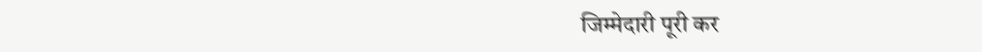जिम्मेदारी पूरी कर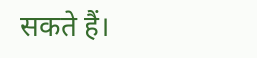सकते हैं।